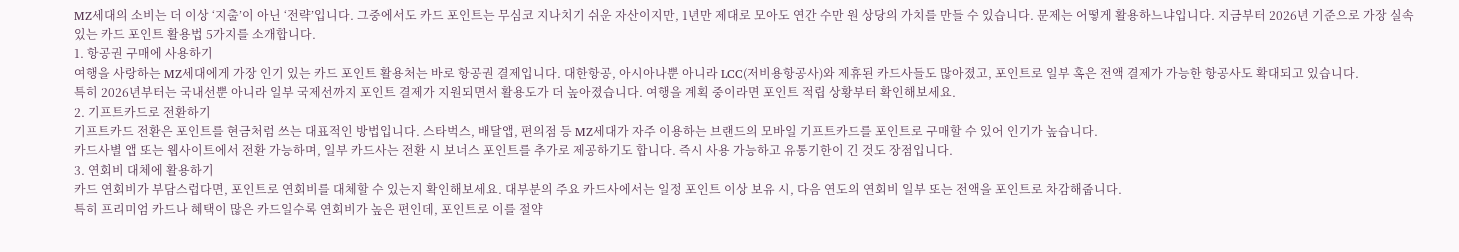MZ세대의 소비는 더 이상 ‘지출’이 아닌 ‘전략’입니다. 그중에서도 카드 포인트는 무심코 지나치기 쉬운 자산이지만, 1년만 제대로 모아도 연간 수만 원 상당의 가치를 만들 수 있습니다. 문제는 어떻게 활용하느냐입니다. 지금부터 2026년 기준으로 가장 실속 있는 카드 포인트 활용법 5가지를 소개합니다.
1. 항공권 구매에 사용하기
여행을 사랑하는 MZ세대에게 가장 인기 있는 카드 포인트 활용처는 바로 항공권 결제입니다. 대한항공, 아시아나뿐 아니라 LCC(저비용항공사)와 제휴된 카드사들도 많아졌고, 포인트로 일부 혹은 전액 결제가 가능한 항공사도 확대되고 있습니다.
특히 2026년부터는 국내선뿐 아니라 일부 국제선까지 포인트 결제가 지원되면서 활용도가 더 높아졌습니다. 여행을 계획 중이라면 포인트 적립 상황부터 확인해보세요.
2. 기프트카드로 전환하기
기프트카드 전환은 포인트를 현금처럼 쓰는 대표적인 방법입니다. 스타벅스, 배달앱, 편의점 등 MZ세대가 자주 이용하는 브랜드의 모바일 기프트카드를 포인트로 구매할 수 있어 인기가 높습니다.
카드사별 앱 또는 웹사이트에서 전환 가능하며, 일부 카드사는 전환 시 보너스 포인트를 추가로 제공하기도 합니다. 즉시 사용 가능하고 유통기한이 긴 것도 장점입니다.
3. 연회비 대체에 활용하기
카드 연회비가 부담스럽다면, 포인트로 연회비를 대체할 수 있는지 확인해보세요. 대부분의 주요 카드사에서는 일정 포인트 이상 보유 시, 다음 연도의 연회비 일부 또는 전액을 포인트로 차감해줍니다.
특히 프리미엄 카드나 혜택이 많은 카드일수록 연회비가 높은 편인데, 포인트로 이를 절약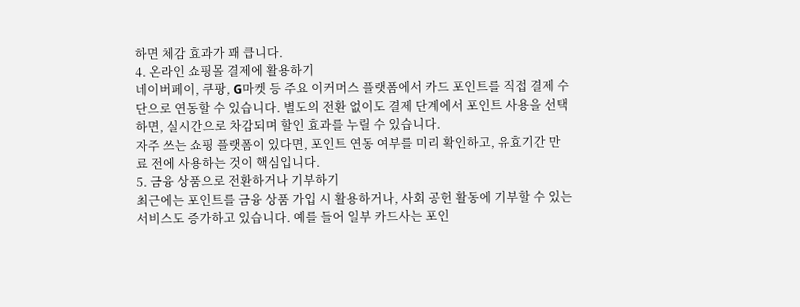하면 체감 효과가 꽤 큽니다.
4. 온라인 쇼핑몰 결제에 활용하기
네이버페이, 쿠팡, G마켓 등 주요 이커머스 플랫폼에서 카드 포인트를 직접 결제 수단으로 연동할 수 있습니다. 별도의 전환 없이도 결제 단계에서 포인트 사용을 선택하면, 실시간으로 차감되며 할인 효과를 누릴 수 있습니다.
자주 쓰는 쇼핑 플랫폼이 있다면, 포인트 연동 여부를 미리 확인하고, 유효기간 만료 전에 사용하는 것이 핵심입니다.
5. 금융 상품으로 전환하거나 기부하기
최근에는 포인트를 금융 상품 가입 시 활용하거나, 사회 공헌 활동에 기부할 수 있는 서비스도 증가하고 있습니다. 예를 들어 일부 카드사는 포인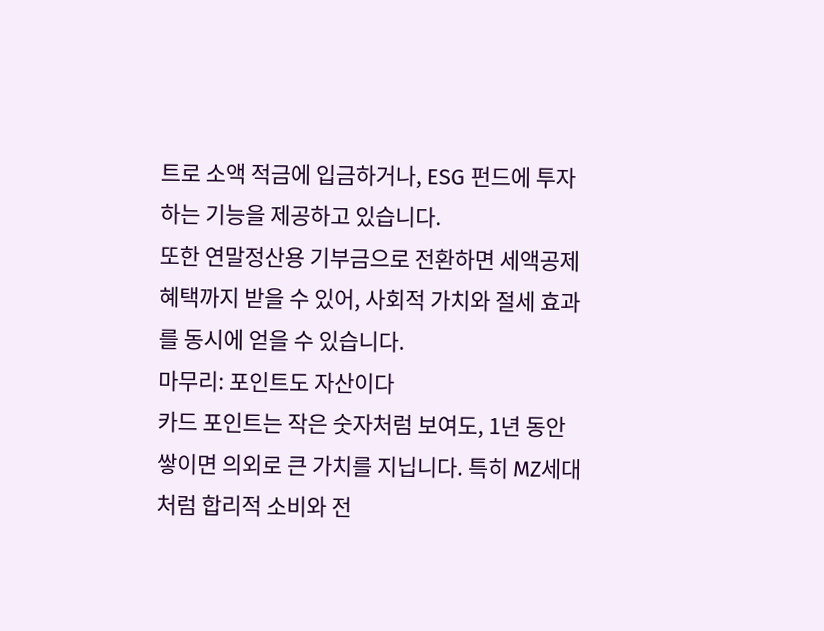트로 소액 적금에 입금하거나, ESG 펀드에 투자하는 기능을 제공하고 있습니다.
또한 연말정산용 기부금으로 전환하면 세액공제 혜택까지 받을 수 있어, 사회적 가치와 절세 효과를 동시에 얻을 수 있습니다.
마무리: 포인트도 자산이다
카드 포인트는 작은 숫자처럼 보여도, 1년 동안 쌓이면 의외로 큰 가치를 지닙니다. 특히 MZ세대처럼 합리적 소비와 전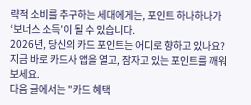략적 소비를 추구하는 세대에게는, 포인트 하나하나가 ‘보너스 소득’이 될 수 있습니다.
2026년, 당신의 카드 포인트는 어디로 향하고 있나요? 지금 바로 카드사 앱을 열고, 잠자고 있는 포인트를 깨워보세요.
다음 글에서는 "카드 혜택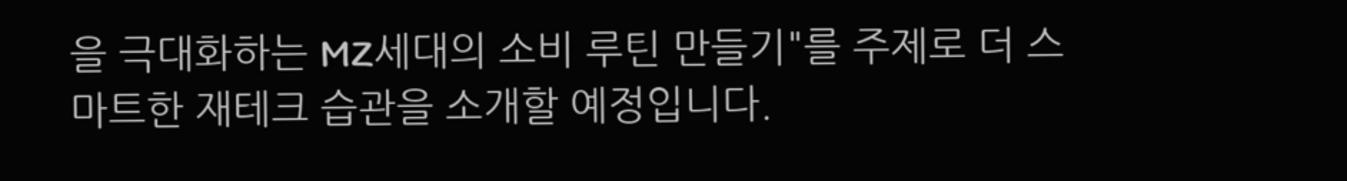을 극대화하는 MZ세대의 소비 루틴 만들기"를 주제로 더 스마트한 재테크 습관을 소개할 예정입니다.